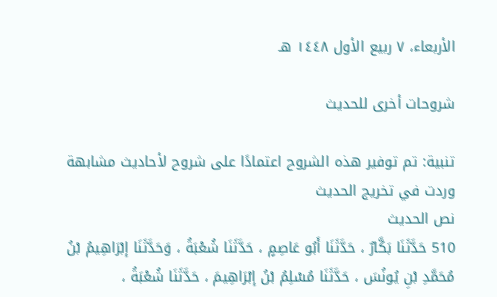الأربعاء، ٧ ربيع الأول ١٤٤٨ هـ

شروحات أخرى للحديث

تنبية: تم توفير هذه الشروح اعتمادًا على شروح لأحاديث مشابهة وردت في تخريج الحديث
نص الحديث
510 حَدَّثَنَا بَكَّارٌ ، حَدَّثَنَا أَبُو عَاصِمٍ ، حَدَّثَنَا شُعْبَةُ ، وَحَدَّثَنَا إبْرَاهِيمُ بْنُ مُحَمَّدِ بْنِ يُونُسَ ، حَدَّثَنَا مُسْلِمُ بْنُ إبْرَاهِيمَ ، حَدَّثَنَا شُعْبَةُ ،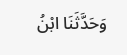وَحَدَّثَنَا ابْنُ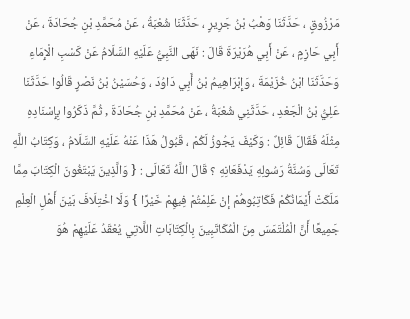مَرْزُوقٍ ، حَدَّثَنَا وَهْبُ بْنُ جَرِيرٍ ، حَدَّثَنَا شُعْبَةُ ، عَنْ مُحَمَّدِ بْنِ جُحَادَةَ ، عَنْ أَبِي حَازِمٍ ، عَنْ أَبِي هُرَيْرَةَ قَالَ : نَهَى النَّبِيُّ عَلَيْهِ السَّلَامُ عَنْ كَسْبِ الْإِمَاءِ وَحَدَّثَنَا ابْنُ خُزَيْمَةَ ، وَإِبْرَاهِيمُ بْنُ أَبِي دَاوُدَ ، وَحُسَيْنُ بْنُ نَصْرٍ قَالُوا حَدَّثَنَا عَلِيُّ بْنُ الْجَعْدِ ، حَدَّثَنِي شُعْبَةُ ، عَنْ مُحَمَّدِ بْنِ جُحَادَةَ , ثُمَّ ذَكَرُوا بِإِسْنَادِهِ مِثْلَهُ فَقَالَ قَائِلٌ : وَكَيْفَ يَجُوزُ لَكُمْ ، قَبُولُ هَذَا عَنْهُ عَلَيْهِ السَّلَامُ ، وَكِتَابُ اللَّهِ تَعَالَى وَسُنَّةُ رَسُولِهِ يَدْفَعَانِهِ ؟ قَالَ اللَّهُ تَعَالَى : { وَالَّذِينَ يَبْتَغُونَ الْكِتَابَ مِمَّا مَلَكَتْ أَيْمَانُكُمْ فَكَاتِبُوهُمْ إنْ عَلِمْتُمْ فِيهِمْ خَيْرًا } وَلَا اخْتِلَافَ بَيْنَ أَهْلِ الْعِلْمِ جَمِيعًا أَنَّ الْمُلْتَمَسَ مِنَ الْمُكَاتَبِينَ بِالْكِتَابَاتِ اللَّاتِي يُعْقَدُ عَلَيْهِمْ هُوَ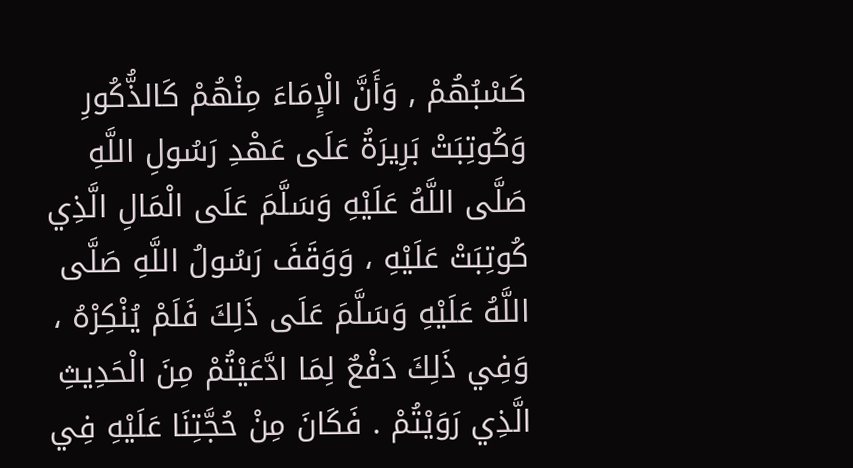كَسْبُهُمْ , وَأَنَّ الْإِمَاءَ مِنْهُمْ كَالذُّكُورِ وَكُوتِبَتْ بَرِيرَةُ عَلَى عَهْدِ رَسُولِ اللَّهِ صَلَّى اللَّهُ عَلَيْهِ وَسَلَّمَ عَلَى الْمَالِ الَّذِي كُوتِبَتْ عَلَيْهِ ، وَوَقَفَ رَسُولُ اللَّهِ صَلَّى اللَّهُ عَلَيْهِ وَسَلَّمَ عَلَى ذَلِكَ فَلَمْ يُنْكِرْهُ ، وَفِي ذَلِكَ دَفْعٌ لِمَا ادَّعَيْتُمْ مِنَ الْحَدِيثِ الَّذِي رَوَيْتُمْ . فَكَانَ مِنْ حُجَّتِنَا عَلَيْهِ فِي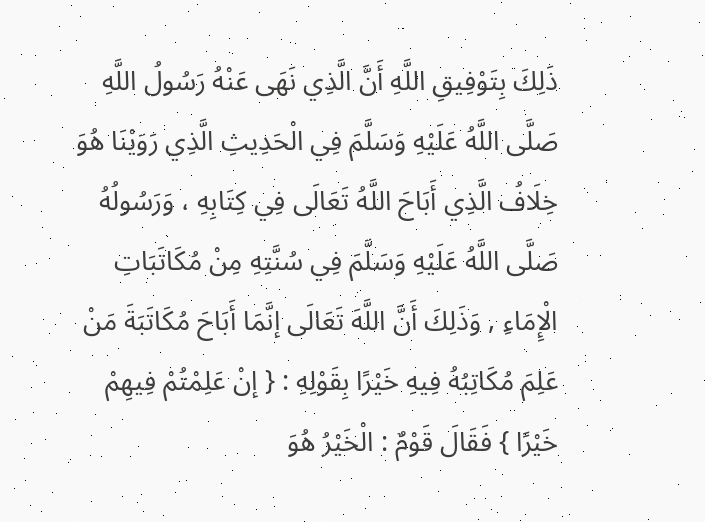ذَلِكَ بِتَوْفِيقِ اللَّهِ أَنَّ الَّذِي نَهَى عَنْهُ رَسُولُ اللَّهِ صَلَّى اللَّهُ عَلَيْهِ وَسَلَّمَ فِي الْحَدِيثِ الَّذِي رَوَيْنَا هُوَ خِلَافُ الَّذِي أَبَاحَ اللَّهُ تَعَالَى فِي كِتَابِهِ ، وَرَسُولُهُ صَلَّى اللَّهُ عَلَيْهِ وَسَلَّمَ فِي سُنَّتِهِ مِنْ مُكَاتَبَاتِ الْإِمَاءِ , وَذَلِكَ أَنَّ اللَّهَ تَعَالَى إنَّمَا أَبَاحَ مُكَاتَبَةَ مَنْ عَلِمَ مُكَاتِبُهُ فِيهِ خَيْرًا بِقَوْلِهِ : { إنْ عَلِمْتُمْ فِيهِمْ خَيْرًا } فَقَالَ قَوْمٌ : الْخَيْرُ هُوَ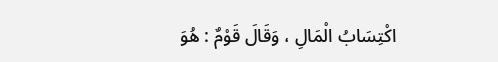اكْتِسَابُ الْمَالِ ، وَقَالَ قَوْمٌ : هُوَ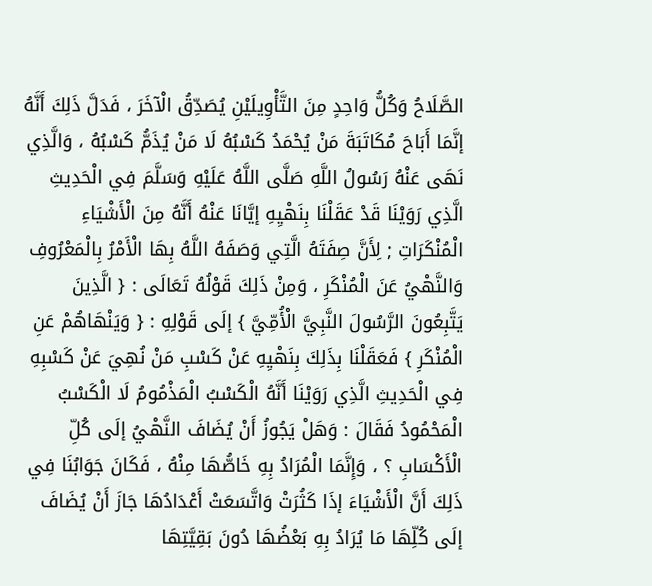الصَّلَاحُ وَكُلُّ وَاحِدٍ مِنَ التَّأْوِيلَيْنِ يُصَدِّقُ الْآخَرَ ، فَدَلَّ ذَلِكَ أَنَّهُ إنَّمَا أَبَاحَ مُكَاتَبَةَ مَنْ يُحْمَدُ كَسْبُهُ لَا مَنْ يُذَمُّ كَسْبُهُ ، وَالَّذِي نَهَى عَنْهُ رَسُولُ اللَّهِ صَلَّى اللَّهُ عَلَيْهِ وَسَلَّمَ فِي الْحَدِيثِ الَّذِي رَوَيْنَا قَدْ عَقَلْنَا بِنَهْيِهِ إيَّانَا عَنْهُ أَنَّهُ مِنَ الْأَشْيَاءِ الْمُنْكَرَاتِ ; لِأَنَّ صِفَتَهُ الَّتِي وَصَفَهُ اللَّهُ بِهَا الْأَمْرُ بِالْمَعْرُوفِ وَالنَّهْيُ عَنَ الْمُنْكَرِ ، وَمِنْ ذَلِكَ قَوْلُهُ تَعَالَى : { الَّذِينَ يَتَّبِعُونَ الرَّسُولَ النَّبِيَّ الْأُمِّيَّ } إلَى قَوْلِهِ : { وَيَنْهَاهُمْ عَنِ الْمُنْكَرِ } فَعَقَلْنَا بِذَلِكَ بِنَهْيِهِ عَنْ كَسْبِ مَنْ نُهِيَ عَنْ كَسْبِهِ فِي الْحَدِيثِ الَّذِي رَوَيْنَا أَنَّهُ الْكَسْبُ الْمَذْمُومُ لَا الْكَسْبُ الْمَحْمُودُ فَقَالَ : وَهَلْ يَجُوزُ أَنْ يُضَافَ النَّهْيُ إلَى كُلِّ الْأَكْسَابِ ؟ ، وَإِنَّمَا الْمُرَادُ بِهِ خَاصُّهَا مِنْهُ ، فَكَانَ جَوَابُنَا فِي ذَلِكَ أَنَّ الْأَشْيَاءَ إذَا كَثُرَتْ وَاتَّسَعَتْ أَعْدَادُهَا جَازَ أَنْ يُضَافَ إلَى كُلِّهَا مَا يُرَادُ بِهِ بَعْضُهَا دُونَ بَقِيَّتِهَا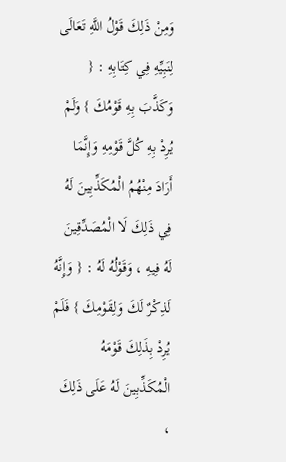وَمِنْ ذَلِكَ قَوْلُ اللَّهِ تَعَالَى لِنَبِيِّهِ فِي كِتَابِهِ : { وَكَذَّبَ بِهِ قَوْمُكَ } وَلَمْ يُرِدْ بِهِ كُلَّ قَوْمِهِ وَإِنَّمَا أَرَادَ مِنْهُمُ الْمُكَذِّبِينَ لَهُ فِي ذَلِكَ لَا الْمُصَدِّقِينَ لَهُ فِيهِ ، وَقَوْلُهُ لَهُ : { وَإِنَّهُ لَذِكْرٌ لَكَ وَلِقَوْمِكَ } فَلَمْ يُرِدْ بِذَلِكَ قَوْمَهُ الْمُكَذِّبِينَ لَهُ عَلَى ذَلِكَ ،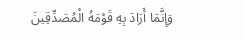وَإِنَّمَا أَرَادَ بِهِ قَوْمَهُ الْمُصَدِّقِينَ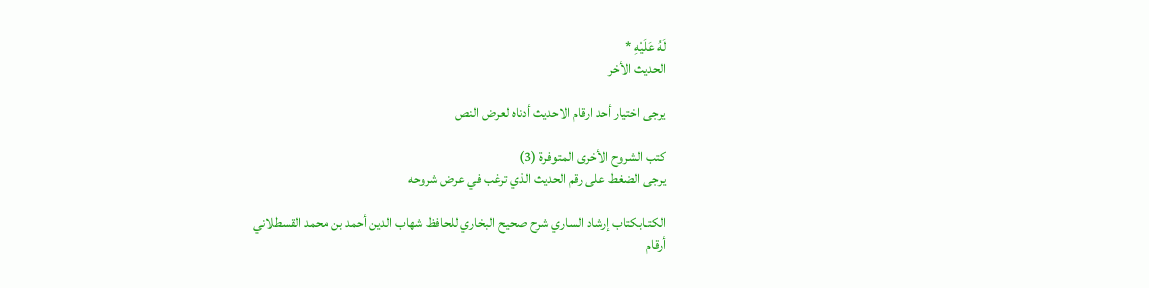لَهُ عَلَيْهِ *
الحديث الأخر

يرجى اختيار أحد ارقام الاحديث أدناه لعرض النص

كتب الشروح الأخرى المتوفرة (3)
يرجى الضغط على رقم الحديث الذي ترغب في عرض شروحه

الكتـابكتاب إرشاد الساري شرح صحيح البخاري للحافظ شهاب الدين أحمد بن محمد القسطلاني
أرقام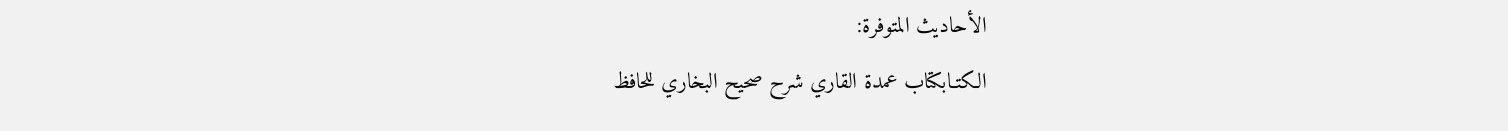الأحاديث المتوفرة:
الكتـابكتاب عمدة القاري شرح صحيح البخاري للحافظ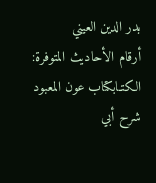بدر الدين العيني
أرقام الأحاديث المتوفرة:
الكتـابكتاب عون المعبود شرح أبي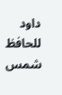داود للحافظ شمس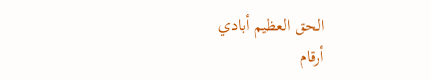الحق العظيم أبادي
أرقام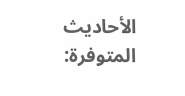الأحاديث المتوفرة: